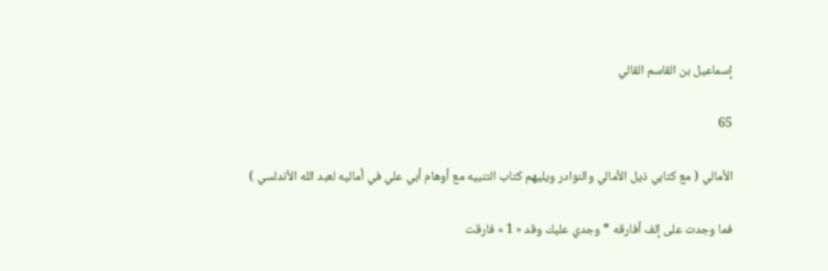إسماعيل بن القاسم القالي

65

الأمالي ( مع كتابي ذيل الأمالي والنوادر ويليهم كتاب التنبيه مع أوهام أبي علي في أماليه لعبد الله الأندلسي )

فما وجدت على إلف أفارقه * وجدي عليك وقد « 1 » فارقت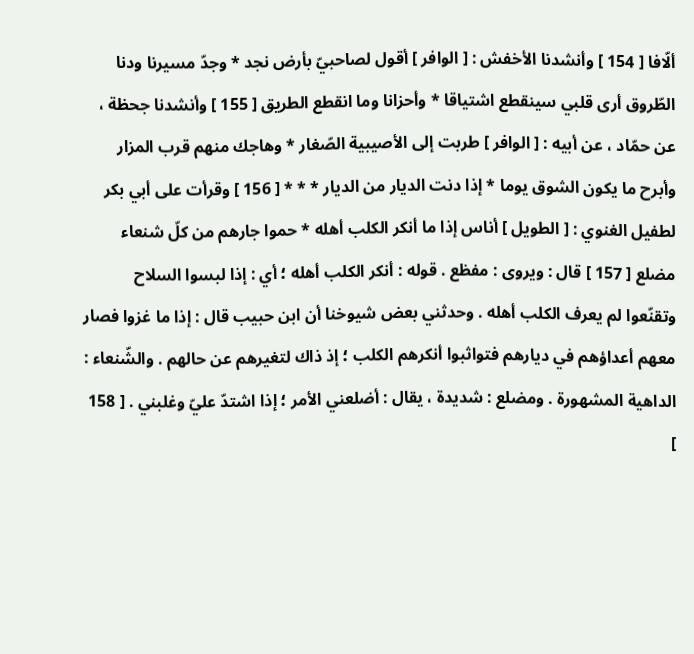ألّافا [ 154 ] وأنشدنا الأخفش : [ الوافر ] أقول لصاحبيّ بأرض نجد * وجدّ مسيرنا ودنا الطّروق أرى قلبي سينقطع اشتياقا * وأحزانا وما انقطع الطريق [ 155 ] وأنشدنا جحظة ، عن حمّاد ، عن أبيه : [ الوافر ] طربت إلى الأصيبية الصّغار * وهاجك منهم قرب المزار وأبرح ما يكون الشوق يوما * إذا دنت الديار من الديار * * * [ 156 ] وقرأت على أبي بكر لطفيل الغنوي : [ الطويل ] أناس إذا ما أنكر الكلب أهله * حموا جارهم من كلّ شنعاء مضلع [ 157 ] قال : ويروى : مفظع . قوله : أنكر الكلب أهله ؛ أي : إذا لبسوا السلاح وتقنّعوا لم يعرف الكلب أهله . وحدثني بعض شيوخنا أن ابن حبيب قال : إذا ما غزوا فصار معهم أعداؤهم في ديارهم فتواثبوا أنكرهم الكلب ؛ إذ ذاك لتغيرهم عن حالهم . والشّنعاء : الداهية المشهورة . ومضلع : شديدة ، يقال : أضلعني الأمر ؛ إذا اشتدّ عليّ وغلبني . [ 158 ]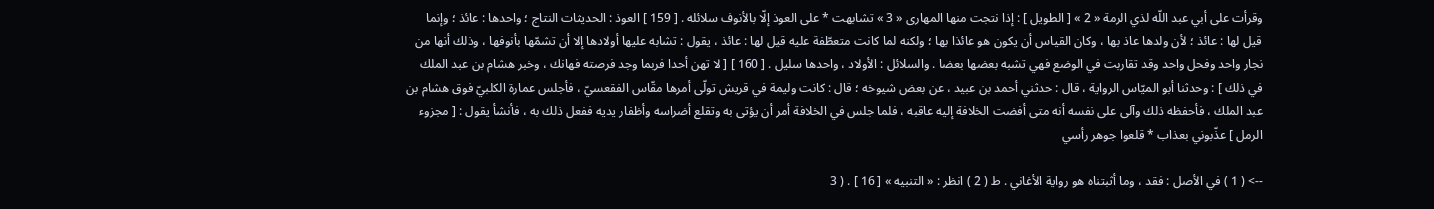وقرأت على أبي عبد اللّه لذي الرمة « 2 » [ الطويل ] : إذا نتجت منها المهارى « 3 » تشابهت * على العوذ إلّا بالأنوف سلائله . [ 159 ] العوذ : الحديثات النتاج ؛ واحدها : عائذ ؛ وإنما قيل لها : عائذ ؛ لأن ولدها عاذ بها ، وكان القياس أن يكون هو عائذا بها ؛ ولكنه لما كانت متعطّفة عليه قيل لها : عائذ ، يقول : تشابه عليها أولادها إلا أن تشمّها بأنوفها ، وذلك أنها من نجار واحد وفحل واحد وقد تقاربت في الوضع فهي تشبه بعضها بعضا . والسلائل : الأولاد ، واحدها سليل . [ 160 ] [ لا تهن أحدا فربما وجد فرصته فهانك ، وخبر هشام بن عبد الملك في ذلك ] : وحدثنا أبو الميّاس الرواية ، قال : حدثني أحمد بن عبيد ، عن بعض شيوخه ؛ قال : كانت وليمة في قريش تولّى أمرها مقّاس الفقعسيّ ، فأجلس عمارة الكلبيّ فوق هشام بن عبد الملك ، فأحفظه ذلك وآلى على نفسه أنه متى أفضت الخلافة إليه عاقبه ، فلما جلس في الخلافة أمر أن يؤتى به وتقلع أضراسه وأظفار يديه ففعل ذلك به ، فأنشأ يقول : [ مجزوء الرمل ] عذّبوني بعذاب * قلعوا جوهر رأسي

--> ( 1 ) في الأصل : فقد ، وما أثبتناه هو رواية الأغاني . ط ( 2 ) انظر : « التنبيه » [ 16 ] . ( 3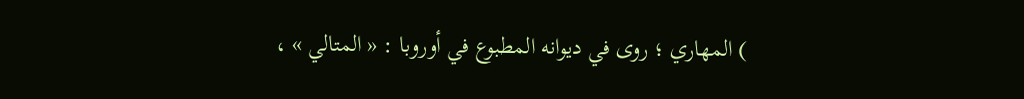) المهاري ؛ روى في ديوانه المطبوع في أوروبا : « المتالي » ،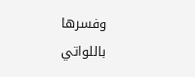وفسرها باللواتي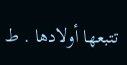تتبعها أولادها . ط